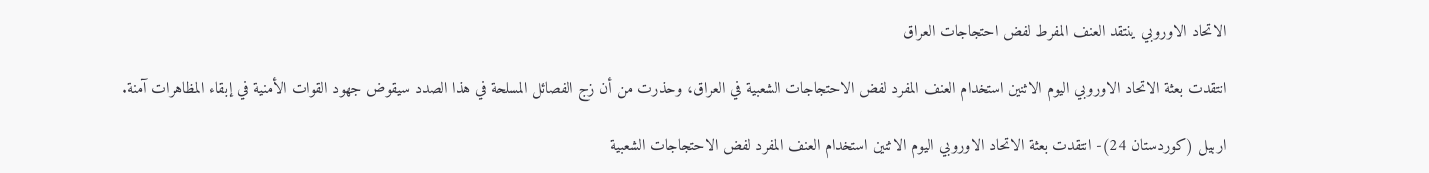الاتحاد الاوروبي ينتقد العنف المفرط لفض احتجاجات العراق

انتقدت بعثة الاتحاد الاوروبي اليوم الاثنين استخدام العنف المفرد لفض الاحتجاجات الشعبية في العراق، وحذرت من أن زج الفصائل المسلحة في هذا الصدد سيقوض جهود القوات الأمنية في إبقاء المظاهرات آمنة.

اربيل (كوردستان 24)- انتقدت بعثة الاتحاد الاوروبي اليوم الاثنين استخدام العنف المفرد لفض الاحتجاجات الشعبية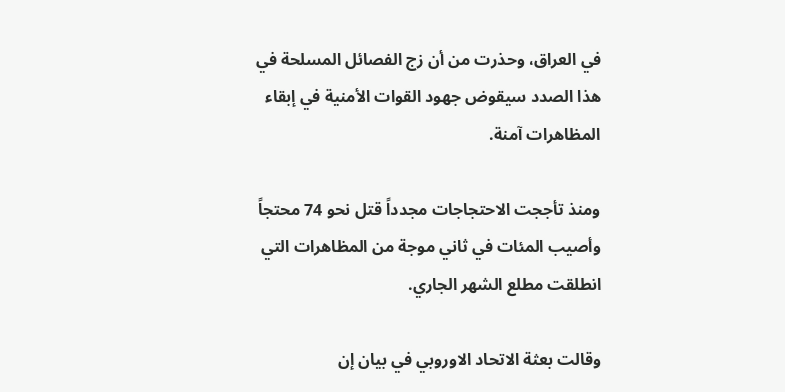في العراق، وحذرت من أن زج الفصائل المسلحة في هذا الصدد سيقوض جهود القوات الأمنية في إبقاء المظاهرات آمنة.

ومنذ تأججت الاحتجاجات مجدداً قتل نحو 74 محتجاً وأصيب المئات في ثاني موجة من المظاهرات التي انطلقت مطلع الشهر الجاري.

وقالت بعثة الاتحاد الاوروبي في بيان إن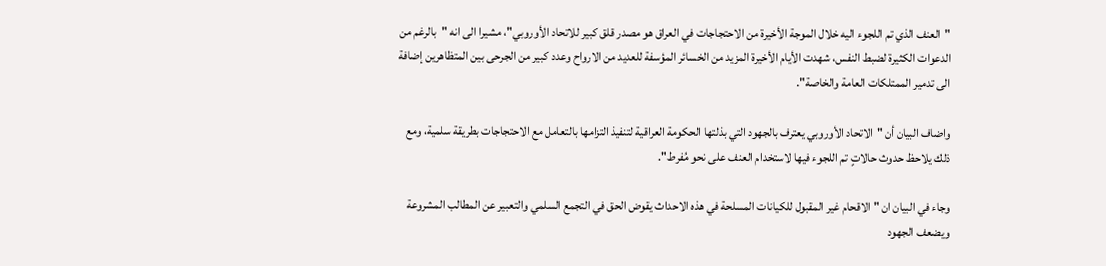"العنف الذي تم اللجوء اليه خلال الموجة الأخيرة من الاحتجاجات في العراق هو مصدر قلق كبير للاتحاد الأوروبي"، مشيرا الى انه "بالرغم من الدعوات الكثيرة لضبط النفس، شهدت الأيام الأخيرة المزيد من الخسائر المؤسفة للعديد من الارواح وعدد كبير من الجرحى بين المتظاهرين إضافة الى تدمير الممتلكات العامة والخاصة".

واضاف البيان أن "الاتحاد الأوروبي يعترف بالجهود التي بذلتها الحكومة العراقية لتنفيذ التزامها بالتعامل مع الاحتجاجات بطريقة سلمية، ومع ذلك يلاحظ حدوث حالاتٍ تم اللجوء فيها لاستخدام العنف على نحو مُفرط".

وجاء في البيان ان "الاقحام غير المقبول للكيانات المسلحة في هذه الاحداث يقوض الحق في التجمع السلمي والتعبير عن المطالب المشروعة ويضعف الجهود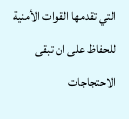التي تقدمها القوات الأمنية للحفاظ على ان تبقى الاحتجاجات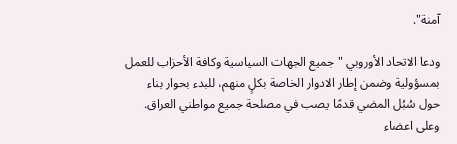آمنة".

ودعا الاتحاد الأوروبي "جميع الجهات السياسية وكافة الأحزاب للعمل بمسؤولية وضمن إطار الادوار الخاصة بكلٍ منهم، للبدء بحوار بناء حول سُبُل المضي قدمًا يصب في مصلحة جميع مواطني العراق. وعلى اعضاء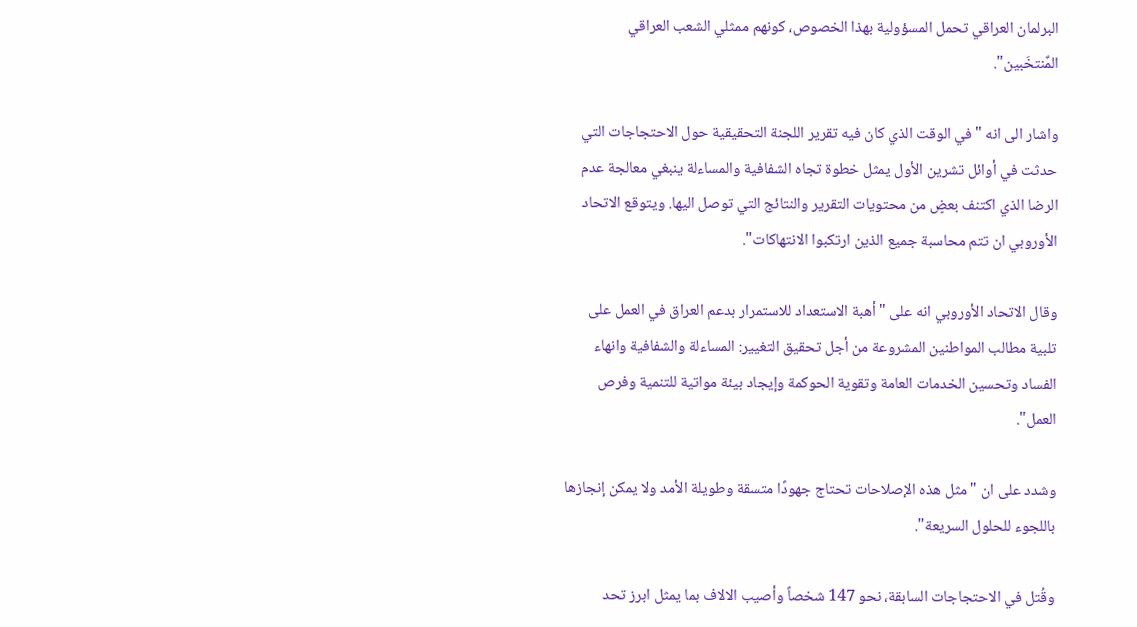البرلمان العراقي تحمل المسؤولية بهذا الخصوص، كونهم ممثلي الشعب العراقي المٌنتخَبين".

واشار الى انه "في الوقت الذي كان فيه تقرير اللجنة التحقيقية حول الاحتجاجات التي حدثت في أوائل تشرين الأول يمثل خطوة تجاه الشفافية والمساءلة ينبغي معالجة عدم الرضا الذي اكتنف بعضٍ من محتويات التقرير والنتائج التي توصل اليها. ويتوقع الاتحاد الأوروبي ان تتم محاسبة جميع الذين ارتكبوا الانتهاكات".

وقال الاتحاد الأوروبي انه على "أهبة الاستعداد للاستمرار بدعم العراق في العمل على تلبية مطالب المواطنين المشروعة من أجل تحقيق التغيير: المساءلة والشفافية وانهاء الفساد وتحسين الخدمات العامة وتقوية الحوكمة وإيجاد بيئة مواتية للتنمية وفرص العمل".

وشدد على ان "مثل هذه الإصلاحات تحتاج جهودًا متسقة وطويلة الأمد ولا يمكن إنجازها باللجوء للحلول السريعة".

وقُتل في الاحتجاجات السابقة، نحو 147 شخصاً وأصيب الالاف بما يمثل ابرز تحد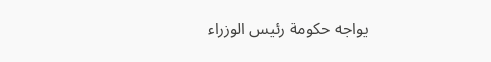يواجه حكومة رئيس الوزراء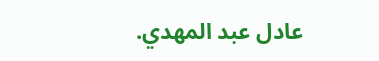عادل عبد المهدي.